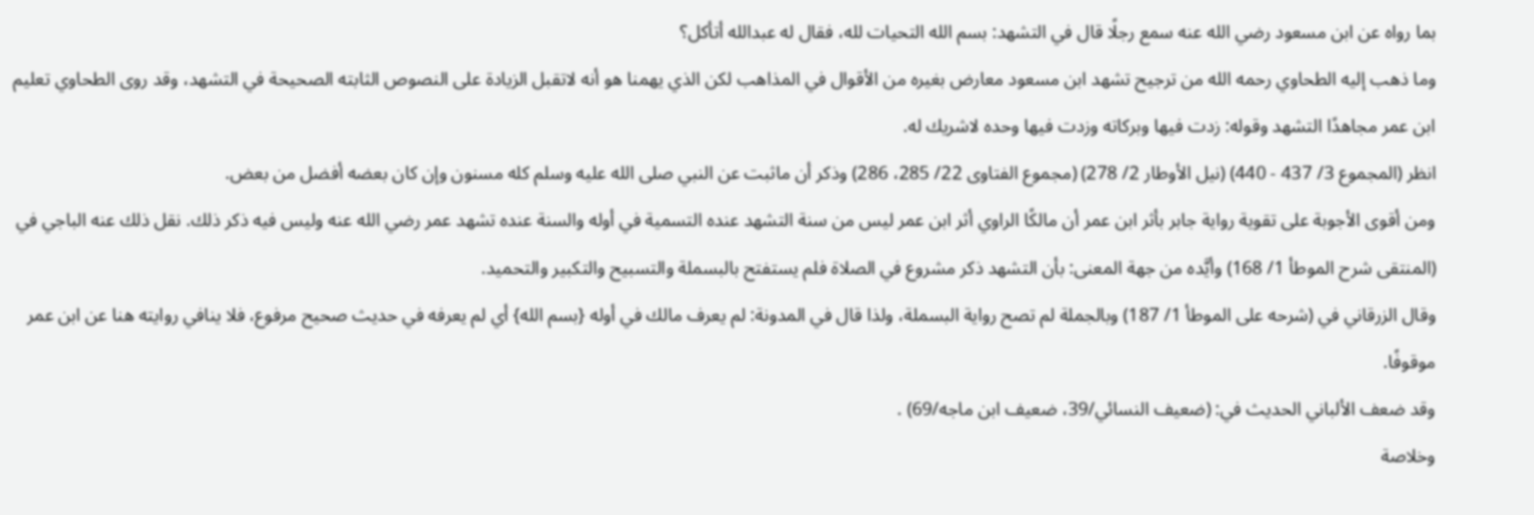بما رواه عن ابن مسعود رضي الله عنه سمع رجلًا قال في التشهد: بسم الله التحيات لله، فقال له عبدالله أتأكل؟
وما ذهب إليه الطحاوي رحمه الله من ترجيح تشهد ابن مسعود معارض بغيره من الأقوال في المذاهب لكن الذي يهمنا هو أنه لاتقبل الزيادة على النصوص الثابته الصحيحة في التشهد، وقد روى الطحاوي تعليم ابن عمر مجاهدًا التشهد وقوله: زدت فيها وبركاته وزدت فيها وحده لاشريك له.
انظر (المجموع 3/ 437 - 440) (نيل الأوطار 2/ 278) (مجموع الفتاوى 22/ 285، 286) وذكر أن ماثبت عن النبي صلى الله عليه وسلم كله مسنون وإن كان بعضه أفضل من بعض.
ومن أقوى الأجوبة على تقوية رواية جابر بأثر ابن عمر أن مالكًا الراوي أثر ابن عمر ليس من سنة التشهد عنده التسمية في أوله والسنة عنده تشهد عمر رضي الله عنه وليس فيه ذكر ذلك. نقل ذلك عنه الباجي في (المنتقى شرح الموطأ 1/ 168) وأيَّده من جهة المعنى: بأن التشهد ذكر مشروع في الصلاة فلم يستفتح بالبسملة والتسبيح والتكبير والتحميد.
وقال الزرقاني في (شرحه على الموطأ 1/ 187) وبالجملة لم تصح رواية البسملة، ولذا قال في المدونة: لم يعرف مالك في أوله {بسم الله} أي لم يعرفه في حديث صحيح مرفوع، فلا ينافي روايته هنا عن ابن عمر موقوفًا.
وقد ضعف الألباني الحديث في: (ضعيف النسائي/39، ضعيف ابن ماجه/69) .
وخلاصة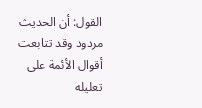القول: أن الحديث مردود وقد تتابعت أقوال الأئمة على تعليله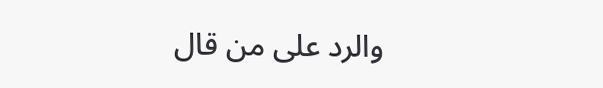والرد على من قال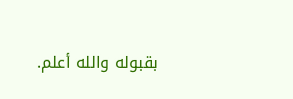بقبوله والله أعلم.